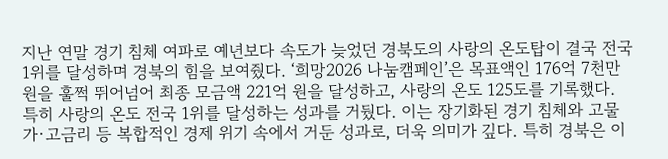지난 연말 경기 침체 여파로 예년보다 속도가 늦었던 경북도의 사랑의 온도탑이 결국 전국 1위를 달성하며 경북의 힘을 보여줬다. ‘희망2026 나눔캠페인’은 목표액인 176억 7천만 원을 훌쩍 뛰어넘어 최종 모금액 221억 원을 달성하고, 사랑의 온도 125도를 기록했다. 특히 사랑의 온도 전국 1위를 달성하는 성과를 거뒀다. 이는 장기화된 경기 침체와 고물가·고금리 등 복합적인 경제 위기 속에서 거둔 성과로, 더욱 의미가 깊다. 특히 경북은 이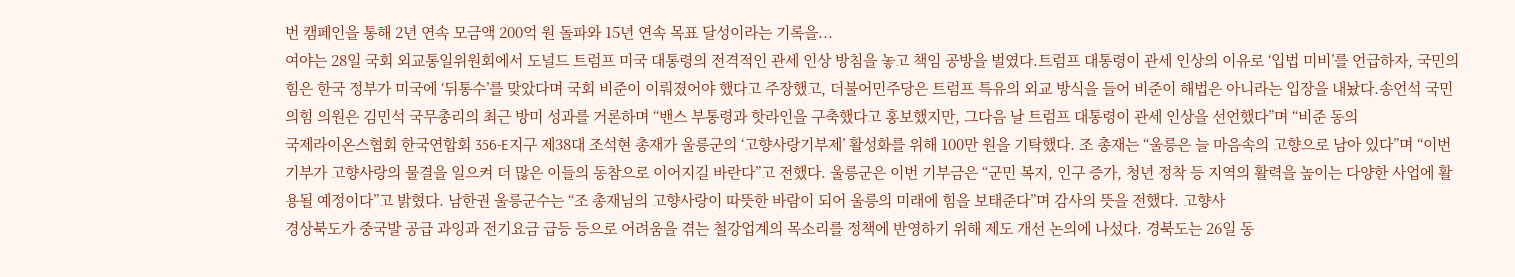번 캠페인을 통해 2년 연속 모금액 200억 원 돌파와 15년 연속 목표 달성이라는 기록을...
여야는 28일 국회 외교통일위원회에서 도널드 트럼프 미국 대통령의 전격적인 관세 인상 방침을 놓고 책임 공방을 벌였다.트럼프 대통령이 관세 인상의 이유로 ‘입법 미비’를 언급하자, 국민의힘은 한국 정부가 미국에 ‘뒤통수’를 맞았다며 국회 비준이 이뤄졌어야 했다고 주장했고, 더불어민주당은 트럼프 특유의 외교 방식을 들어 비준이 해법은 아니라는 입장을 내놨다.송언석 국민의힘 의원은 김민석 국무총리의 최근 방미 성과를 거론하며 “밴스 부통령과 핫라인을 구축했다고 홍보했지만, 그다음 날 트럼프 대통령이 관세 인상을 선언했다”며 “비준 동의
국제라이온스협회 한국연합회 356-E지구 제38대 조석현 총재가 울릉군의 ‘고향사랑기부제’ 활성화를 위해 100만 원을 기탁했다. 조 총재는 “울릉은 늘 마음속의 고향으로 남아 있다”며 “이번 기부가 고향사랑의 물결을 일으켜 더 많은 이들의 동참으로 이어지길 바란다”고 전했다. 울릉군은 이번 기부금은 “군민 복지, 인구 증가, 청년 정착 등 지역의 활력을 높이는 다양한 사업에 활용될 예정이다”고 밝혔다. 남한권 울릉군수는 “조 총재님의 고향사랑이 따뜻한 바람이 되어 울릉의 미래에 힘을 보태준다”며 감사의 뜻을 전했다. 고향사
경상북도가 중국발 공급 과잉과 전기요금 급등 등으로 어려움을 겪는 철강업계의 목소리를 정책에 반영하기 위해 제도 개선 논의에 나섰다. 경북도는 26일 동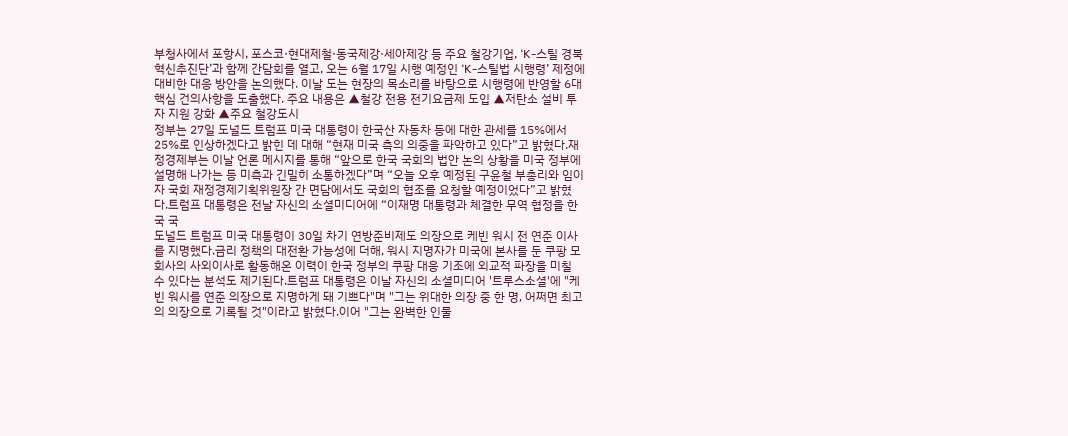부청사에서 포항시, 포스코·현대제철·동국제강·세아제강 등 주요 철강기업, ‘K-스틸 경북 혁신추진단’과 함께 간담회를 열고, 오는 6월 17일 시행 예정인 ‘K-스틸법 시행령’ 제정에 대비한 대응 방안을 논의했다. 이날 도는 현장의 목소리를 바탕으로 시행령에 반영할 6대 핵심 건의사항을 도출했다. 주요 내용은 ▲철강 전용 전기요금제 도입 ▲저탄소 설비 투자 지원 강화 ▲주요 철강도시
정부는 27일 도널드 트럼프 미국 대통령이 한국산 자동차 등에 대한 관세를 15%에서 25%로 인상하겠다고 밝힌 데 대해 “현재 미국 측의 의중을 파악하고 있다”고 밝혔다.재정경제부는 이날 언론 메시지를 통해 “앞으로 한국 국회의 법안 논의 상황을 미국 정부에 설명해 나가는 등 미측과 긴밀히 소통하겠다”며 “오늘 오후 예정된 구윤철 부총리와 임이자 국회 재정경제기획위원장 간 면담에서도 국회의 협조를 요청할 예정이었다”고 밝혔다.트럼프 대통령은 전날 자신의 소셜미디어에 “이재명 대통령과 체결한 무역 협정을 한국 국
도널드 트럼프 미국 대통령이 30일 차기 연방준비제도 의장으로 케빈 워시 전 연준 이사를 지명했다.금리 정책의 대전환 가능성에 더해, 워시 지명자가 미국에 본사를 둔 쿠팡 모회사의 사외이사로 활동해온 이력이 한국 정부의 쿠팡 대응 기조에 외교적 파장을 미칠 수 있다는 분석도 제기된다.트럼프 대통령은 이날 자신의 소셜미디어 '트루스소셜'에 "케빈 워시를 연준 의장으로 지명하게 돼 기쁘다"며 "그는 위대한 의장 중 한 명, 어쩌면 최고의 의장으로 기록될 것"이라고 밝혔다.이어 "그는 완벽한 인물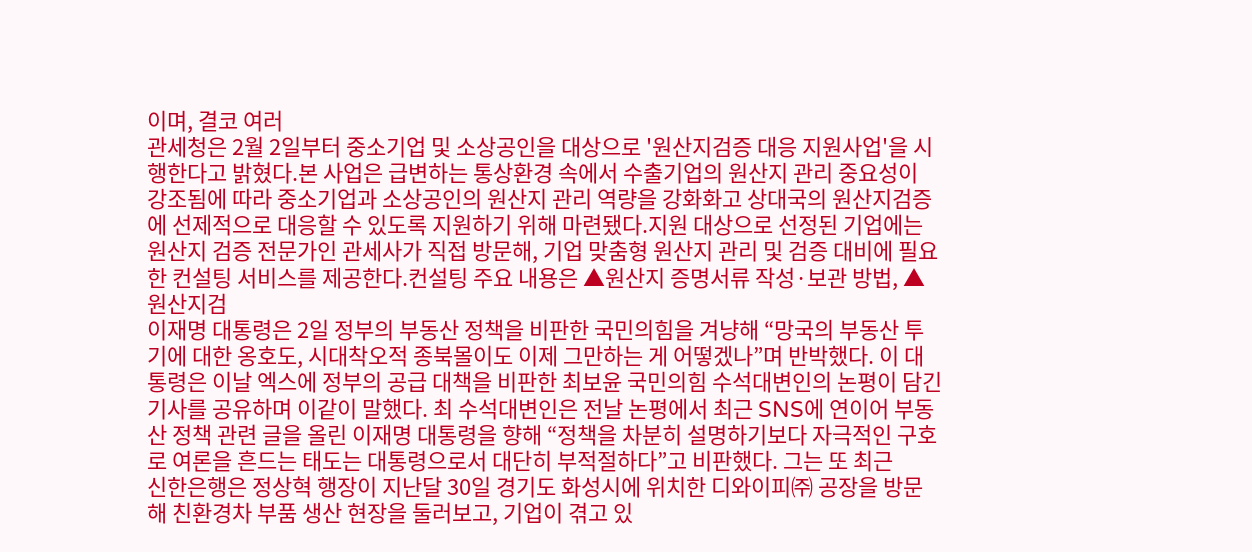이며, 결코 여러
관세청은 2월 2일부터 중소기업 및 소상공인을 대상으로 '원산지검증 대응 지원사업'을 시행한다고 밝혔다.본 사업은 급변하는 통상환경 속에서 수출기업의 원산지 관리 중요성이 강조됨에 따라 중소기업과 소상공인의 원산지 관리 역량을 강화화고 상대국의 원산지검증에 선제적으로 대응할 수 있도록 지원하기 위해 마련됐다.지원 대상으로 선정된 기업에는 원산지 검증 전문가인 관세사가 직접 방문해, 기업 맞춤형 원산지 관리 및 검증 대비에 필요한 컨설팅 서비스를 제공한다.컨설팅 주요 내용은 ▲원산지 증명서류 작성·보관 방법, ▲원산지검
이재명 대통령은 2일 정부의 부동산 정책을 비판한 국민의힘을 겨냥해 “망국의 부동산 투기에 대한 옹호도, 시대착오적 종북몰이도 이제 그만하는 게 어떻겠나”며 반박했다. 이 대통령은 이날 엑스에 정부의 공급 대책을 비판한 최보윤 국민의힘 수석대변인의 논평이 담긴 기사를 공유하며 이같이 말했다. 최 수석대변인은 전날 논평에서 최근 SNS에 연이어 부동산 정책 관련 글을 올린 이재명 대통령을 향해 “정책을 차분히 설명하기보다 자극적인 구호로 여론을 흔드는 태도는 대통령으로서 대단히 부적절하다”고 비판했다. 그는 또 최근
신한은행은 정상혁 행장이 지난달 30일 경기도 화성시에 위치한 디와이피㈜ 공장을 방문해 친환경차 부품 생산 현장을 둘러보고, 기업이 겪고 있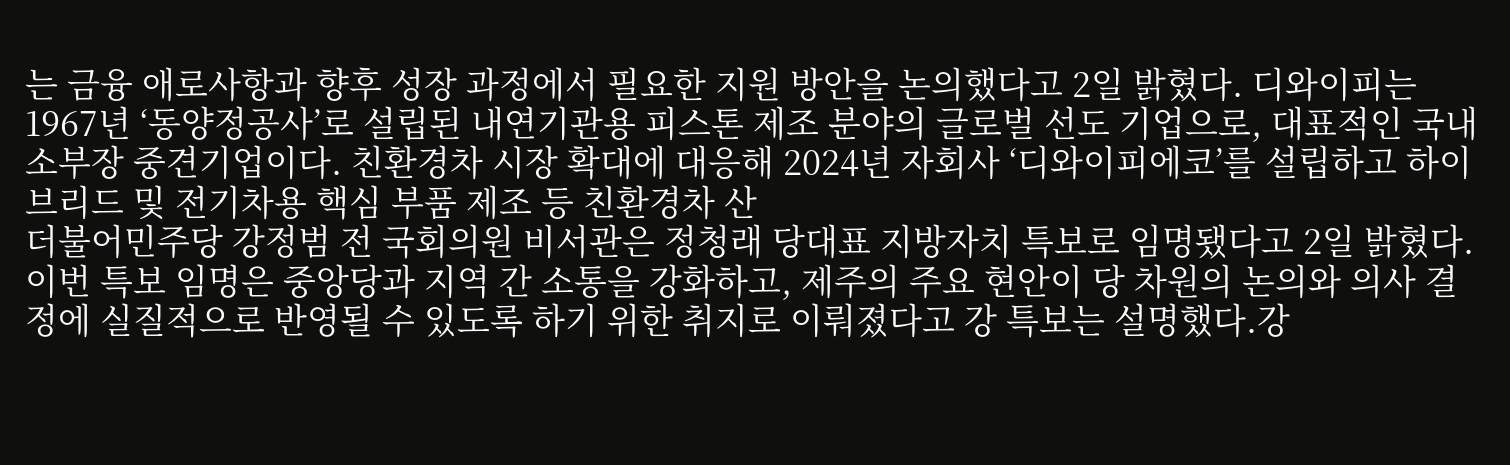는 금융 애로사항과 향후 성장 과정에서 필요한 지원 방안을 논의했다고 2일 밝혔다. 디와이피는 1967년 ‘동양정공사’로 설립된 내연기관용 피스톤 제조 분야의 글로벌 선도 기업으로, 대표적인 국내 소부장 중견기업이다. 친환경차 시장 확대에 대응해 2024년 자회사 ‘디와이피에코’를 설립하고 하이브리드 및 전기차용 핵심 부품 제조 등 친환경차 산
더불어민주당 강정범 전 국회의원 비서관은 정청래 당대표 지방자치 특보로 임명됐다고 2일 밝혔다.이번 특보 임명은 중앙당과 지역 간 소통을 강화하고, 제주의 주요 현안이 당 차원의 논의와 의사 결정에 실질적으로 반영될 수 있도록 하기 위한 취지로 이뤄졌다고 강 특보는 설명했다.강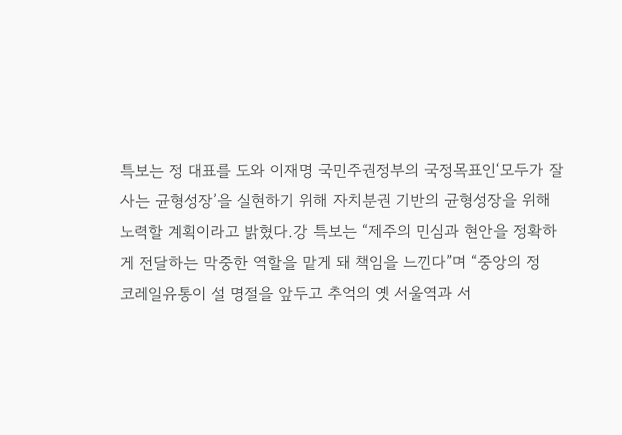특보는 정 대표를 도와 이재명 국민주권정부의 국정목표인‘모두가 잘사는 균형성장’을 실현하기 위해 자치분권 기반의 균형성장을 위해 노력할 계획이라고 밝혔다.강 특보는 “제주의 민심과 현안을 정확하게 전달하는 막중한 역할을 맡게 돼 책임을 느낀다”며 “중앙의 정
코레일유통이 설 명절을 앞두고 추억의 옛 서울역과 서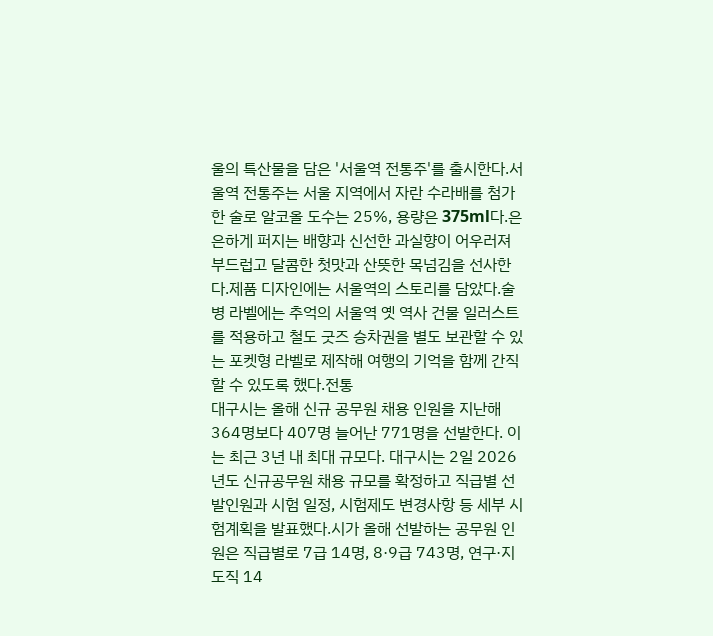울의 특산물을 담은 '서울역 전통주'를 출시한다.서울역 전통주는 서울 지역에서 자란 수라배를 첨가한 술로 알코올 도수는 25%, 용량은 375ml다.은은하게 퍼지는 배향과 신선한 과실향이 어우러져 부드럽고 달콤한 첫맛과 산뜻한 목넘김을 선사한다.제품 디자인에는 서울역의 스토리를 담았다.술병 라벨에는 추억의 서울역 옛 역사 건물 일러스트를 적용하고 철도 굿즈 승차권을 별도 보관할 수 있는 포켓형 라벨로 제작해 여행의 기억을 함께 간직할 수 있도록 했다.전통
대구시는 올해 신규 공무원 채용 인원을 지난해 364명보다 407명 늘어난 771명을 선발한다. 이는 최근 3년 내 최대 규모다. 대구시는 2일 2026년도 신규공무원 채용 규모를 확정하고 직급별 선발인원과 시험 일정, 시험제도 변경사항 등 세부 시험계획을 발표했다.시가 올해 선발하는 공무원 인원은 직급별로 7급 14명, 8·9급 743명, 연구·지도직 14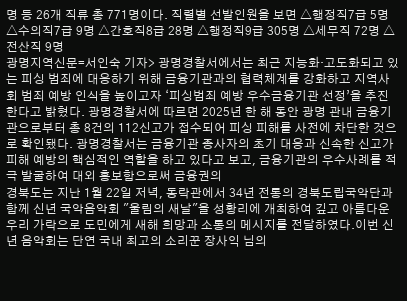명 등 26개 직류 총 771명이다. 직렬별 선발인원을 보면 △행정직7급 5명 △수의직7급 9명 △간호직8급 28명 △행정직9급 305명 △세무직 72명 △전산직 9명
광명지역신문=서인숙 기자> 광명경찰서에서는 최근 지능화·고도화되고 있는 피싱 범죄에 대응하기 위해 금융기관과의 협력체계를 강화하고 지역사회 범죄 예방 인식을 높이고자 ‘피싱범죄 예방 우수금융기관 선정’을 추진한다고 밝혔다. 광명경찰서에 따르면 2025년 한 해 동안 광명 관내 금융기관으로부터 총 8건의 112신고가 접수되어 피싱 피해를 사전에 차단한 것으로 확인됐다. 광명경찰서는 금융기관 종사자의 초기 대응과 신속한 신고가 피해 예방의 핵심적인 역할을 하고 있다고 보고, 금융기관의 우수사례를 적극 발굴하여 대외 홍보함으로써 금융권의
경북도는 지난 1월 22일 저녁, 동락관에서 34년 전통의 경북도립국악단과 함께 신년 국악음악회 "울림의 새날"을 성황리에 개최하여 깊고 아름다운 우리 가락으로 도민에게 새해 희망과 소통의 메시지를 전달하였다.이번 신년 음악회는 단연 국내 최고의 소리꾼 장사익 님의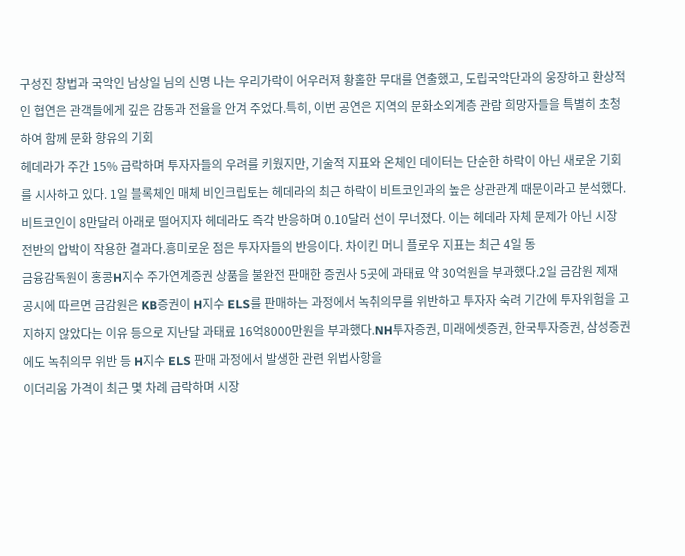구성진 창법과 국악인 남상일 님의 신명 나는 우리가락이 어우러져 황홀한 무대를 연출했고, 도립국악단과의 웅장하고 환상적인 협연은 관객들에게 깊은 감동과 전율을 안겨 주었다.특히, 이번 공연은 지역의 문화소외계층 관람 희망자들을 특별히 초청하여 함께 문화 향유의 기회
헤데라가 주간 15% 급락하며 투자자들의 우려를 키웠지만, 기술적 지표와 온체인 데이터는 단순한 하락이 아닌 새로운 기회를 시사하고 있다. 1일 블록체인 매체 비인크립토는 헤데라의 최근 하락이 비트코인과의 높은 상관관계 때문이라고 분석했다. 비트코인이 8만달러 아래로 떨어지자 헤데라도 즉각 반응하며 0.10달러 선이 무너졌다. 이는 헤데라 자체 문제가 아닌 시장 전반의 압박이 작용한 결과다.흥미로운 점은 투자자들의 반응이다. 차이킨 머니 플로우 지표는 최근 4일 동
금융감독원이 홍콩H지수 주가연계증권 상품을 불완전 판매한 증권사 5곳에 과태료 약 30억원을 부과했다.2일 금감원 제재 공시에 따르면 금감원은 KB증권이 H지수 ELS를 판매하는 과정에서 녹취의무를 위반하고 투자자 숙려 기간에 투자위험을 고지하지 않았다는 이유 등으로 지난달 과태료 16억8000만원을 부과했다.NH투자증권, 미래에셋증권, 한국투자증권, 삼성증권에도 녹취의무 위반 등 H지수 ELS 판매 과정에서 발생한 관련 위법사항을
이더리움 가격이 최근 몇 차례 급락하며 시장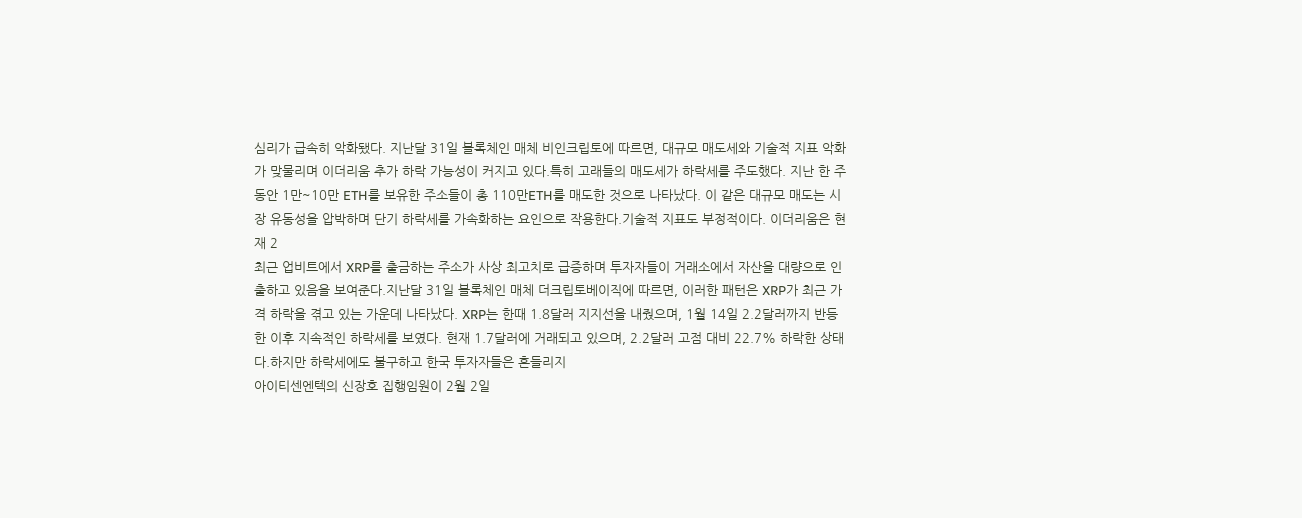심리가 급속히 악화됐다. 지난달 31일 블록체인 매체 비인크립토에 따르면, 대규모 매도세와 기술적 지표 악화가 맞물리며 이더리움 추가 하락 가능성이 커지고 있다.특히 고래들의 매도세가 하락세를 주도했다. 지난 한 주 동안 1만~10만 ETH를 보유한 주소들이 총 110만ETH를 매도한 것으로 나타났다. 이 같은 대규모 매도는 시장 유동성을 압박하며 단기 하락세를 가속화하는 요인으로 작용한다.기술적 지표도 부정적이다. 이더리움은 현재 2
최근 업비트에서 XRP를 출금하는 주소가 사상 최고치로 급증하며 투자자들이 거래소에서 자산을 대량으로 인출하고 있음을 보여준다.지난달 31일 블록체인 매체 더크립토베이직에 따르면, 이러한 패턴은 XRP가 최근 가격 하락을 겪고 있는 가운데 나타났다. XRP는 한때 1.8달러 지지선을 내줬으며, 1월 14일 2.2달러까지 반등한 이후 지속적인 하락세를 보였다. 현재 1.7달러에 거래되고 있으며, 2.2달러 고점 대비 22.7% 하락한 상태다.하지만 하락세에도 불구하고 한국 투자자들은 흔들리지
아이티센엔텍의 신장호 집행임원이 2월 2일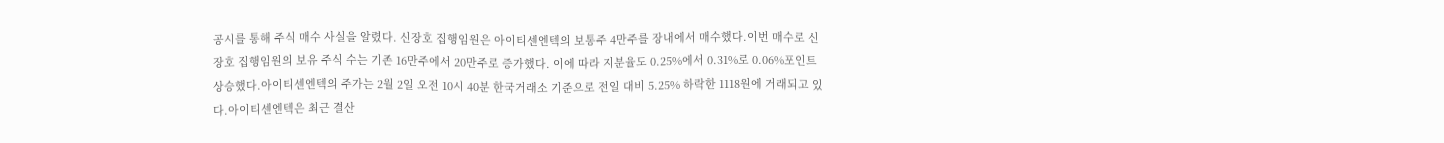공시를 통해 주식 매수 사실을 알렸다. 신장호 집행임원은 아이티센엔텍의 보통주 4만주를 장내에서 매수했다.이번 매수로 신장호 집행임원의 보유 주식 수는 기존 16만주에서 20만주로 증가했다. 이에 따라 지분율도 0.25%에서 0.31%로 0.06%포인트 상승했다.아이티센엔텍의 주가는 2월 2일 오전 10시 40분 한국거래소 기준으로 전일 대비 5.25% 하락한 1118원에 거래되고 있다.아이티센엔텍은 최근 결산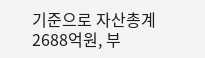기준으로 자산총계 2688억원, 부